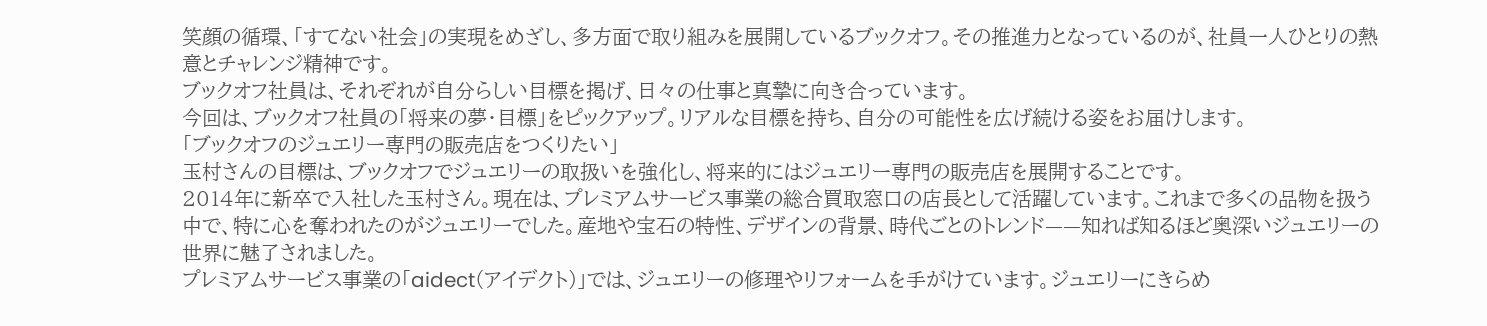笑顔の循環、「すてない社会」の実現をめざし、多方面で取り組みを展開しているブックオフ。その推進力となっているのが、社員一人ひとりの熱意とチャレンジ精神です。
ブックオフ社員は、それぞれが自分らしい目標を掲げ、日々の仕事と真摯に向き合っています。
今回は、ブックオフ社員の「将来の夢・目標」をピックアップ。リアルな目標を持ち、自分の可能性を広げ続ける姿をお届けします。
「ブックオフのジュエリー専門の販売店をつくりたい」
玉村さんの目標は、ブックオフでジュエリーの取扱いを強化し、将来的にはジュエリー専門の販売店を展開することです。
2014年に新卒で入社した玉村さん。現在は、プレミアムサービス事業の総合買取窓口の店長として活躍しています。これまで多くの品物を扱う中で、特に心を奪われたのがジュエリーでした。産地や宝石の特性、デザインの背景、時代ごとのトレンド——知れば知るほど奥深いジュエリーの世界に魅了されました。
プレミアムサービス事業の「aidect(アイデクト)」では、ジュエリーの修理やリフォームを手がけています。ジュエリーにきらめ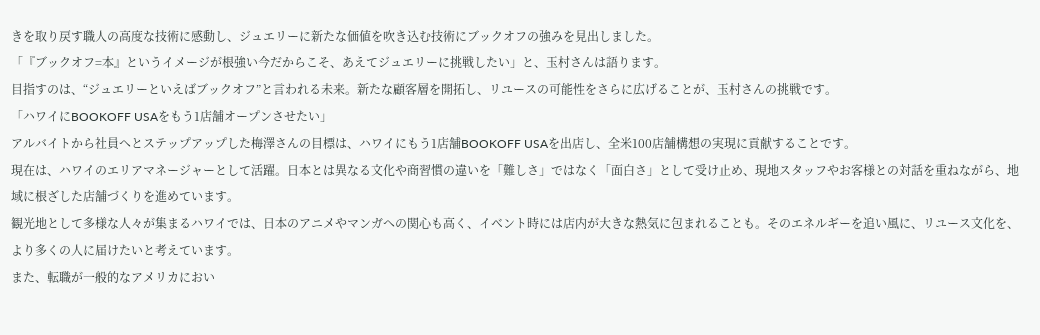きを取り戻す職人の高度な技術に感動し、ジュエリーに新たな価値を吹き込む技術にブックオフの強みを見出しました。
「『ブックオフ=本』というイメージが根強い今だからこそ、あえてジュエリーに挑戦したい」と、玉村さんは語ります。
目指すのは、“ジュエリーといえばブックオフ”と言われる未来。新たな顧客層を開拓し、リユースの可能性をさらに広げることが、玉村さんの挑戦です。
「ハワイにBOOKOFF USAをもう1店舗オープンさせたい」
アルバイトから社員へとステップアップした梅澤さんの目標は、ハワイにもう1店舗BOOKOFF USAを出店し、全米100店舗構想の実現に貢献することです。
現在は、ハワイのエリアマネージャーとして活躍。日本とは異なる文化や商習慣の違いを「難しさ」ではなく「面白さ」として受け止め、現地スタッフやお客様との対話を重ねながら、地域に根ざした店舗づくりを進めています。
観光地として多様な人々が集まるハワイでは、日本のアニメやマンガへの関心も高く、イベント時には店内が大きな熱気に包まれることも。そのエネルギーを追い風に、リユース文化を、より多くの人に届けたいと考えています。
また、転職が一般的なアメリカにおい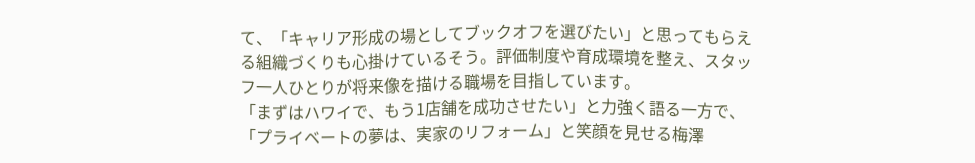て、「キャリア形成の場としてブックオフを選びたい」と思ってもらえる組織づくりも心掛けているそう。評価制度や育成環境を整え、スタッフ一人ひとりが将来像を描ける職場を目指しています。
「まずはハワイで、もう1店舗を成功させたい」と力強く語る一方で、「プライベートの夢は、実家のリフォーム」と笑顔を見せる梅澤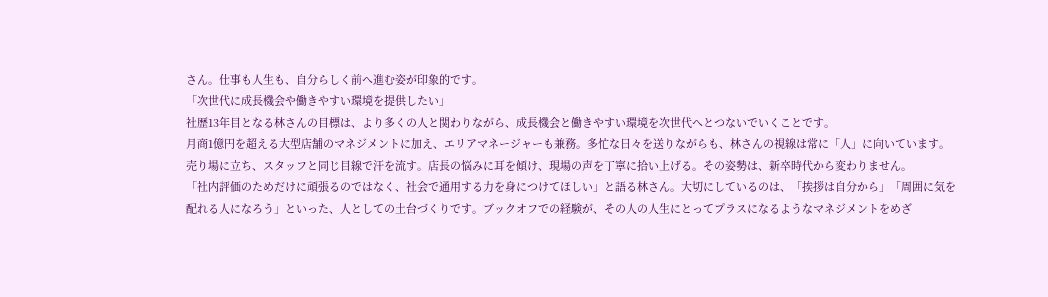さん。仕事も人生も、自分らしく前へ進む姿が印象的です。
「次世代に成長機会や働きやすい環境を提供したい」
社歴13年目となる林さんの目標は、より多くの人と関わりながら、成長機会と働きやすい環境を次世代へとつないでいくことです。
月商1億円を超える大型店舗のマネジメントに加え、エリアマネージャーも兼務。多忙な日々を送りながらも、林さんの視線は常に「人」に向いています。
売り場に立ち、スタッフと同じ目線で汗を流す。店長の悩みに耳を傾け、現場の声を丁寧に拾い上げる。その姿勢は、新卒時代から変わりません。
「社内評価のためだけに頑張るのではなく、社会で通用する力を身につけてほしい」と語る林さん。大切にしているのは、「挨拶は自分から」「周囲に気を配れる人になろう」といった、人としての土台づくりです。ブックオフでの経験が、その人の人生にとってプラスになるようなマネジメントをめざ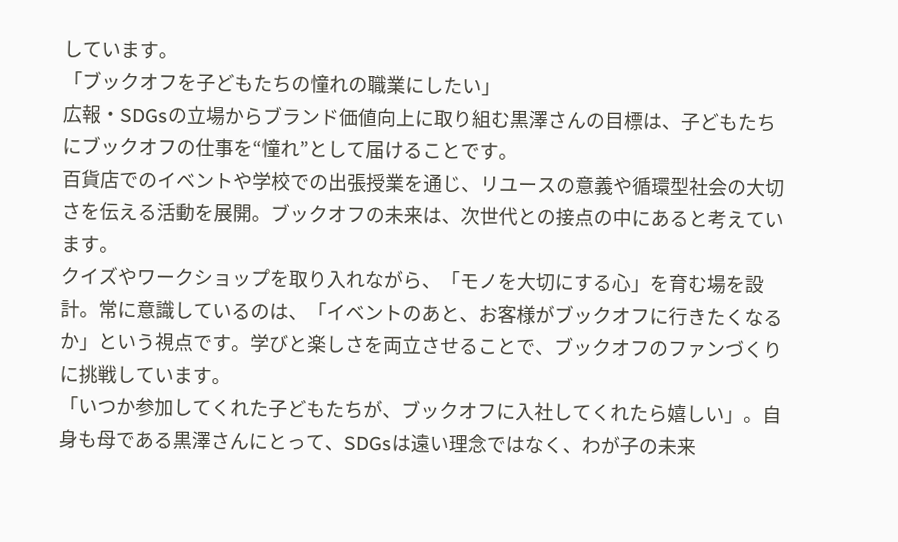しています。
「ブックオフを子どもたちの憧れの職業にしたい」
広報・SDGsの立場からブランド価値向上に取り組む黒澤さんの目標は、子どもたちにブックオフの仕事を“憧れ”として届けることです。
百貨店でのイベントや学校での出張授業を通じ、リユースの意義や循環型社会の大切さを伝える活動を展開。ブックオフの未来は、次世代との接点の中にあると考えています。
クイズやワークショップを取り入れながら、「モノを大切にする心」を育む場を設計。常に意識しているのは、「イベントのあと、お客様がブックオフに行きたくなるか」という視点です。学びと楽しさを両立させることで、ブックオフのファンづくりに挑戦しています。
「いつか参加してくれた子どもたちが、ブックオフに入社してくれたら嬉しい」。自身も母である黒澤さんにとって、SDGsは遠い理念ではなく、わが子の未来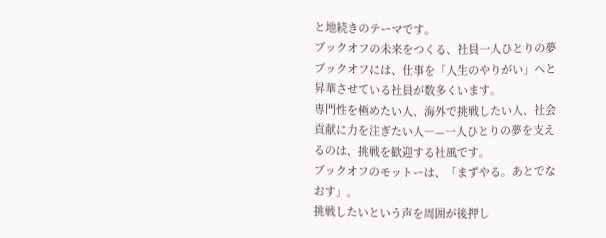と地続きのテーマです。
ブックオフの未来をつくる、社員一人ひとりの夢
ブックオフには、仕事を「人生のやりがい」へと昇華させている社員が数多くいます。
専門性を極めたい人、海外で挑戦したい人、社会貢献に力を注ぎたい人―—一人ひとりの夢を支えるのは、挑戦を歓迎する社風です。
ブックオフのモットーは、「まずやる。あとでなおす」。
挑戦したいという声を周囲が後押し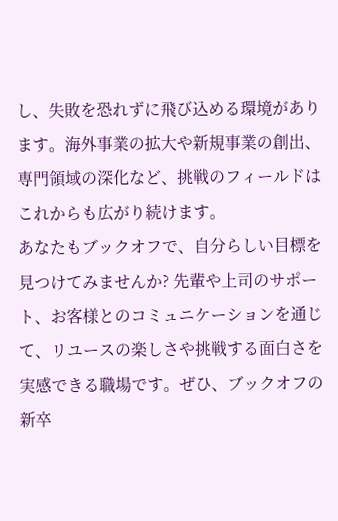し、失敗を恐れずに飛び込める環境があります。海外事業の拡大や新規事業の創出、専門領域の深化など、挑戦のフィールドはこれからも広がり続けます。
あなたもブックオフで、自分らしい目標を見つけてみませんか? 先輩や上司のサポート、お客様とのコミュニケーションを通じて、リユースの楽しさや挑戦する面白さを実感できる職場です。ぜひ、ブックオフの新卒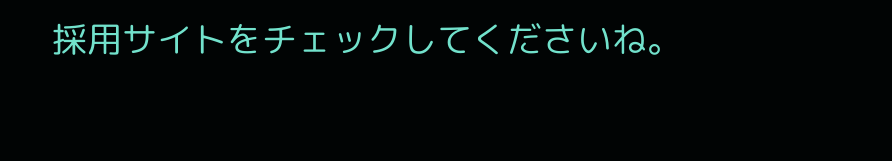採用サイトをチェックしてくださいね。